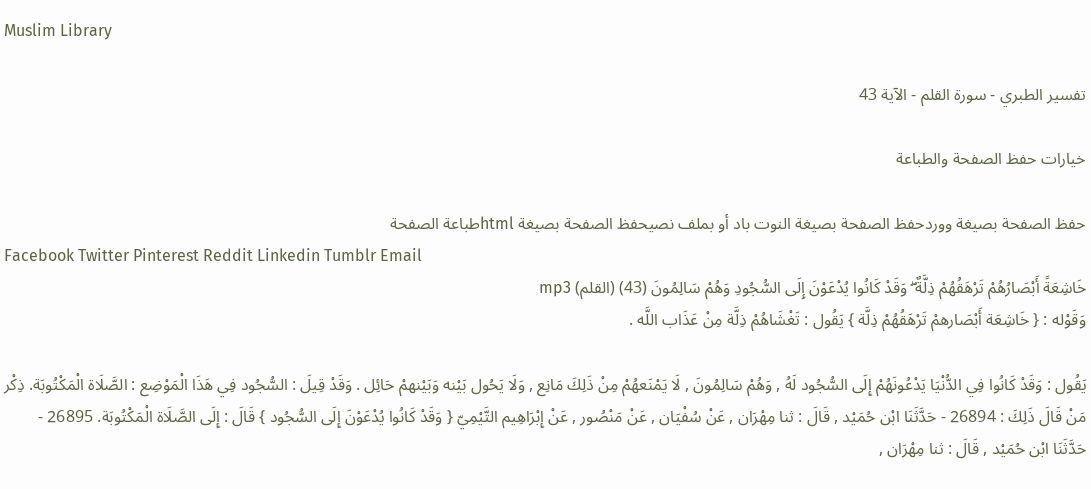Muslim Library

تفسير الطبري - سورة القلم - الآية 43

خيارات حفظ الصفحة والطباعة

حفظ الصفحة بصيغة ووردحفظ الصفحة بصيغة النوت باد أو بملف نصيحفظ الصفحة بصيغة htmlطباعة الصفحة
Facebook Twitter Pinterest Reddit Linkedin Tumblr Email
خَاشِعَةً أَبْصَارُهُمْ تَرْهَقُهُمْ ذِلَّةٌ ۖ وَقَدْ كَانُوا يُدْعَوْنَ إِلَى السُّجُودِ وَهُمْ سَالِمُونَ (43) (القلم) mp3
وَقَوْله : { خَاشِعَة أَبْصَارهمْ تَرْهَقُهُمْ ذِلَّة } يَقُول : تَغْشَاهُمْ ذِلَّة مِنْ عَذَاب اللَّه .

يَقُول : وَقَدْ كَانُوا فِي الدُّنْيَا يَدْعُونَهُمْ إِلَى السُّجُود لَهُ , وَهُمْ سَالِمُونَ , لَا يَمْنَعهُمْ مِنْ ذَلِكَ مَانِع , وَلَا يَحُول بَيْنه وَبَيْنهمْ حَائِل . وَقَدْ قِيلَ : السُّجُود فِي هَذَا الْمَوْضِع : الصَّلَاة الْمَكْتُوبَة. ذِكْر مَنْ قَالَ ذَلِكَ : 26894 - حَدَّثَنَا ابْن حُمَيْد , قَالَ : ثنا مِهْرَان , عَنْ سُفْيَان , عَنْ مَنْصُور , عَنْ إِبْرَاهِيم التَّيْمِيّ { وَقَدْ كَانُوا يُدْعَوْنَ إِلَى السُّجُود } قَالَ : إِلَى الصَّلَاة الْمَكْتُوبَة. 26895 - حَدَّثَنَا ابْن حُمَيْد , قَالَ : ثنا مِهْرَان ,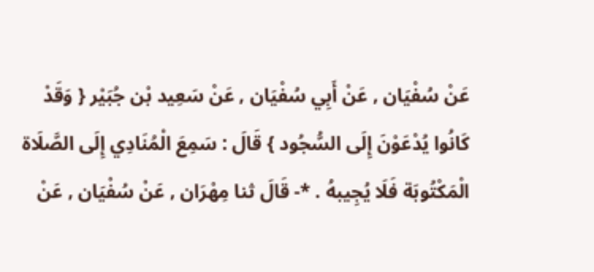عَنْ سُفْيَان , عَنْ أَبِي سُفْيَان , عَنْ سَعِيد بْن جُبَيْر { وَقَدْ كَانُوا يُدْعَوْنَ إِلَى السُّجُود } قَالَ : سَمِعَ الْمُنَادِي إِلَى الصَّلَاة الْمَكْتُوبَة فَلَا يُجِيبهُ . *- قَالَ ثنا مِهْرَان , عَنْ سُفْيَان , عَنْ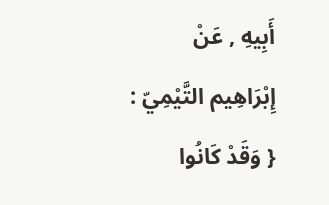أَبِيهِ , عَنْ إِبْرَاهِيم التَّيْمِيّ : { وَقَدْ كَانُوا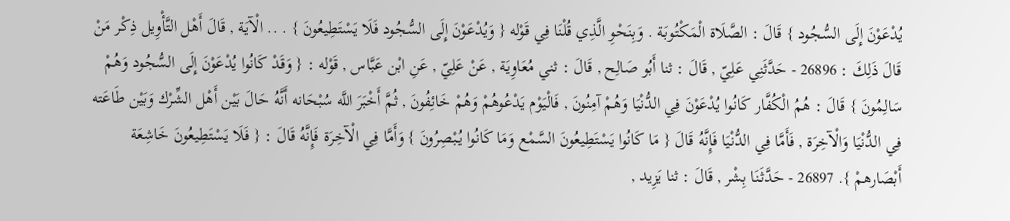يُدْعَوْنَ إِلَى السُّجُود } قَالَ : الصَّلَاة الْمَكْتُوبَة . وَبِنَحْوِ الَّذِي قُلْنَا فِي قَوْله { وَيُدْعَوْنَ إِلَى السُّجُود فَلَا يَسْتَطِيعُونَ } . .. الْآيَة , قَالَ أَهْل التَّأْوِيل ذِكْر مَنْ قَالَ ذَلِكَ : 26896 - حَدَّثَنِي عَلِيّ , قَالَ : ثنا أَبُو صَالِح , قَالَ : ثني مُعَاوِيَة , عَنْ عَلِيّ , عَنِ ابْن عَبَّاس , قَوْله : { وَقَدْ كَانُوا يُدْعَوْنَ إِلَى السُّجُود وَهُمْ سَالِمُونَ } قَالَ : هُمُ الْكُفَّار كَانُوا يُدْعَوْنَ فِي الدُّنْيَا وَهُمْ آمِنُونَ , فَالْيَوْم يَدْعُوهُمْ وَهُمْ خَائِفُونَ , ثُمَّ أَخْبَرَ اللَّه سُبْحَانه أَنَّهُ حَالَ بَيْن أَهْل الشِّرْك وَبَيْن طَاعَته فِي الدُّنْيَا وَالْآخِرَة , فَأَمَّا فِي الدُّنْيَا فَإِنَّهُ قَالَ { مَا كَانُوا يَسْتَطِيعُونَ السَّمْع وَمَا كَانُوا يُبْصِرُونَ } وَأَمَّا فِي الْآخِرَة فَإِنَّهُ قَالَ : { فَلَا يَسْتَطِيعُونَ خَاشِعَة أَبْصَارهمْ }. 26897 - حَدَّثَنَا بِشْر , قَالَ : ثنا يَزِيد ,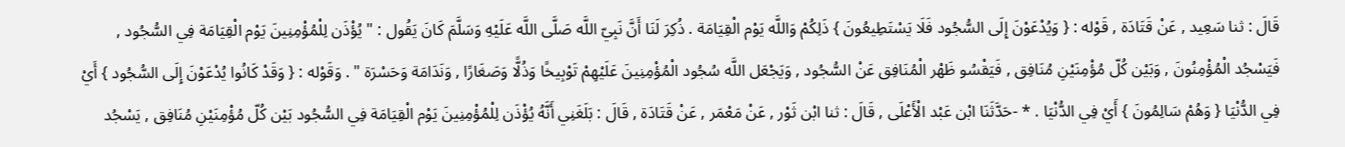قَالَ : ثنا سَعِيد , عَنْ قَتَادَة , قَوْله : { وَيُدْعَوْنَ إِلَى السُّجُود فَلَا يَسْتَطِيعُونَ } ذَلِكُمْ وَاللَّه يَوْم الْقِيَامَة . ذُكِرَ لَنَا أَنَّ نَبِيّ اللَّه صَلَّى اللَّه عَلَيْهِ وَسَلَّمَ كَانَ يَقُول : " يُؤْذَن لِلْمُؤْمِنِينَ يَوْم الْقِيَامَة فِي السُّجُود , فَيَسْجُد الْمُؤْمِنُونَ , وَبَيْن كُلّ مُؤْمِنَيْنِ مُنَافِق , فَيَقْسُو ظَهْر الْمُنَافِق عَنْ السُّجُود , وَيَجْعَل اللَّه سُجُود الْمُؤْمِنِينَ عَلَيْهِمْ تَوْبِيخًا وَذُلًّا وَصَغَارًا , وَنَدَامَة وَحَسْرَة " . وَقَوْله : { وَقَدْ كَانُوا يُدْعَوْنَ إِلَى السُّجُود } أَيْ فِي الدُّنْيَا { وَهُمْ سَالِمُونَ } أَيْ فِي الدُّنْيَا . * -حَدَّثَنَا ابْن عَبْد الْأَعْلَى , قَالَ : ثنا ابْن ثَوْر , عَنْ مَعْمَر , عَنْ قَتَادَة , قَالَ : بَلَغَنِي أَنَّهُ يُؤْذَن لِلْمُؤْمِنِينَ يَوْم الْقِيَامَة فِي السُّجُود بَيْن كُلّ مُؤْمِنَيْنِ مُنَافِق , يَسْجُد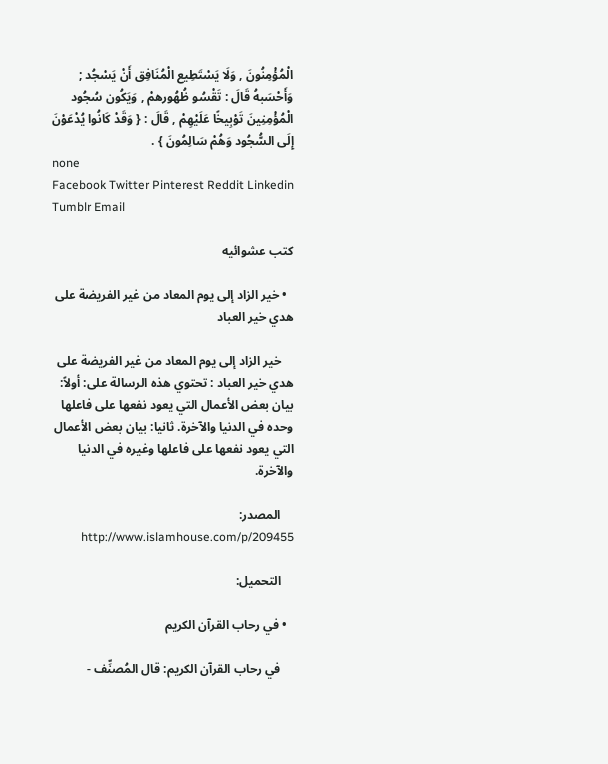الْمُؤْمِنُونَ , وَلَا يَسْتَطِيع الْمُنَافِق أَنْ يَسْجُد ; وَأَحْسَبهُ قَالَ : تَقْسُو ظُهُورهمْ , وَيَكُون سُجُود الْمُؤْمِنِينَ تَوْبِيخًا عَلَيْهِمْ , قَالَ : { وَقَدْ كَانُوا يُدْعَوْنَ إِلَى السُّجُود وَهُمْ سَالِمُونَ } .
none
Facebook Twitter Pinterest Reddit Linkedin Tumblr Email

كتب عشوائيه

  • خير الزاد إلى يوم المعاد من غير الفريضة على هدي خير العباد

    خير الزاد إلى يوم المعاد من غير الفريضة على هدي خير العباد : تحتوي هذه الرسالة على: أولاً: بيان بعض الأعمال التي يعود نفعها على فاعلها وحده في الدنيا والآخرة. ثانيا: بيان بعض الأعمال التي يعود نفعها على فاعلها وغيره في الدنيا والآخرة.

    المصدر: http://www.islamhouse.com/p/209455

    التحميل:

  • في رحاب القرآن الكريم

    في رحاب القرآن الكريم: قال المُصنِّف -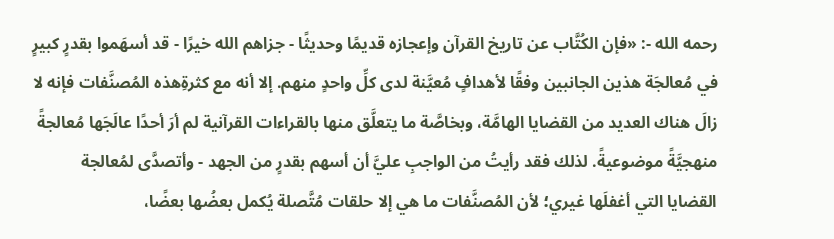رحمه الله -: «فإن الكُتَّاب عن تاريخ القرآن وإعجازه قديمًا وحديثًا - جزاهم الله خيرًا - قد أسهَموا بقدرٍ كبيرٍ في مُعالجَة هذين الجانبين وفقًا لأهدافٍ مُعيَّنة لدى كلِّ واحدٍ منهم. إلا أنه مع كثرةِهذه المُصنَّفات فإنه لا زالَ هناك العديد من القضايا الهامَّة، وبخاصَّة ما يتعلَّق منها بالقراءات القرآنية لم أرَ أحدًا عالَجَها مُعالجةً منهجيَّةً موضوعيةً. لذلك فقد رأيتُ من الواجبِ عليَّ أن أسهم بقدرٍ من الجهد - وأتصدَّى لمُعالجة القضايا التي أغفلَها غيري؛ لأن المُصنَّفات ما هي إلا حلقات مُتَّصلة يُكمل بعضُها بعضًا،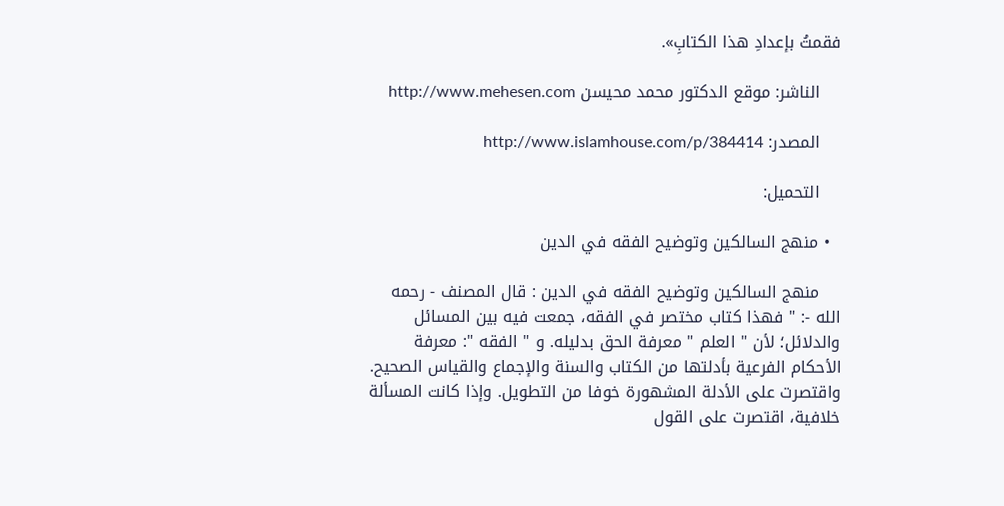فقمتُ بإعدادِ هذا الكتابِ».

    الناشر: موقع الدكتور محمد محيسن http://www.mehesen.com

    المصدر: http://www.islamhouse.com/p/384414

    التحميل:

  • منهج السالكين وتوضيح الفقه في الدين

    منهج السالكين وتوضيح الفقه في الدين : قال المصنف - رحمه الله -: " فهذا كتاب مختصر في الفقه، جمعت فيه بين المسائل والدلائل؛ لأن " العلم " معرفة الحق بدليله. و " الفقه ": معرفة الأحكام الفرعية بأدلتها من الكتاب والسنة والإجماع والقياس الصحيح. واقتصرت على الأدلة المشهورة خوفا من التطويل. وإذا كانت المسألة خلافية، اقتصرت على القول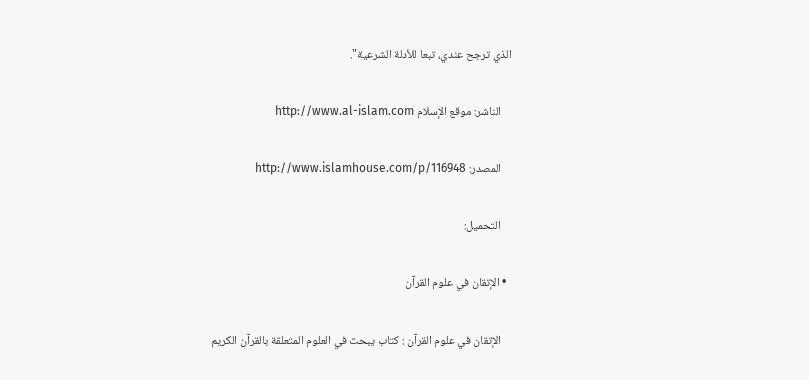الذي ترجح عندي، تبعا للأدلة الشرعية".

    الناشر: موقع الإسلام http://www.al-islam.com

    المصدر: http://www.islamhouse.com/p/116948

    التحميل:

  • الإتقان في علوم القرآن

    الإتقان في علوم القرآن : كتاب يبحث في العلوم المتعلقة بالقرآن الكريم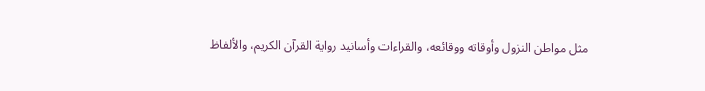مثل مواطن النزول وأوقاته ووقائعه، والقراءات وأسانيد رواية القرآن الكريم، والألفاظ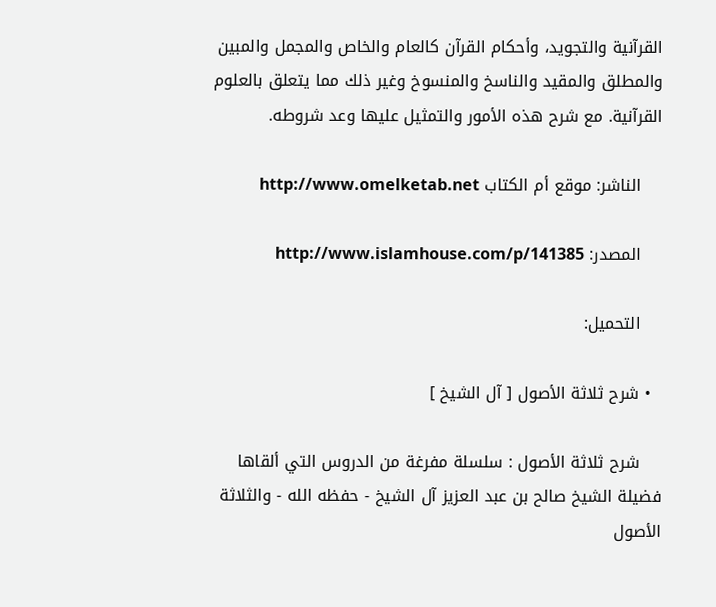القرآنية والتجويد، وأحكام القرآن كالعام والخاص والمجمل والمبين والمطلق والمقيد والناسخ والمنسوخ وغير ذلك مما يتعلق بالعلوم القرآنية. مع شرح هذه الأمور والتمثيل عليها وعد شروطه.

    الناشر: موقع أم الكتاب http://www.omelketab.net

    المصدر: http://www.islamhouse.com/p/141385

    التحميل:

  • شرح ثلاثة الأصول [ آل الشيخ ]

    شرح ثلاثة الأصول : سلسلة مفرغة من الدروس التي ألقاها فضيلة الشيخ صالح بن عبد العزيز آل الشيخ - حفظه الله - والثلاثة الأصول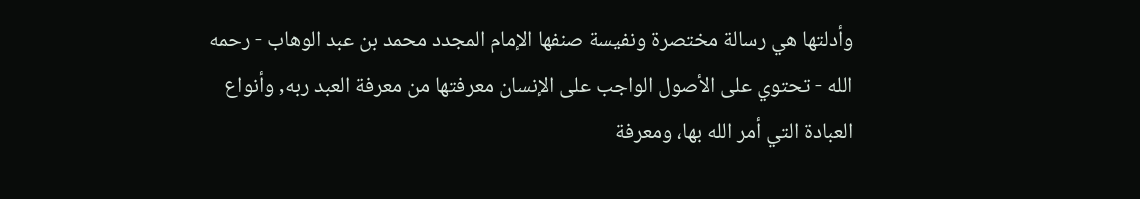وأدلتها هي رسالة مختصرة ونفيسة صنفها الإمام المجدد محمد بن عبد الوهاب - رحمه الله - تحتوي على الأصول الواجب على الإنسان معرفتها من معرفة العبد ربه, وأنواع العبادة التي أمر الله بها، ومعرفة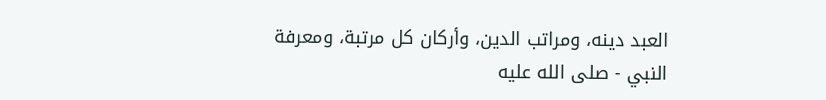العبد دينه، ومراتب الدين، وأركان كل مرتبة، ومعرفة النبي - صلى الله عليه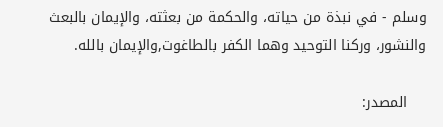وسلم - في نبذة من حياته، والحكمة من بعثته، والإيمان بالبعث والنشور، وركنا التوحيد وهما الكفر بالطاغوت,والإيمان بالله.

    المصدر: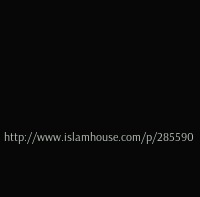http://www.islamhouse.com/p/285590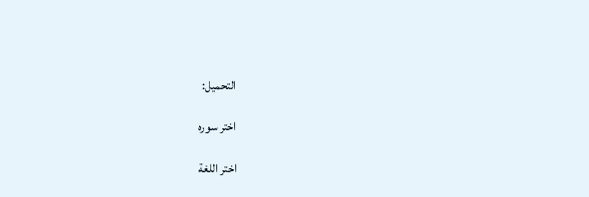التحميل:

اختر سوره

اختر اللغة